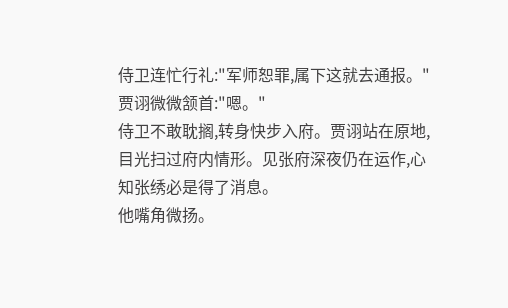侍卫连忙行礼:"军师恕罪,属下这就去通报。"
贾诩微微颔首:"嗯。"
侍卫不敢耽搁,转身快步入府。贾诩站在原地,目光扫过府内情形。见张府深夜仍在运作,心知张绣必是得了消息。
他嘴角微扬。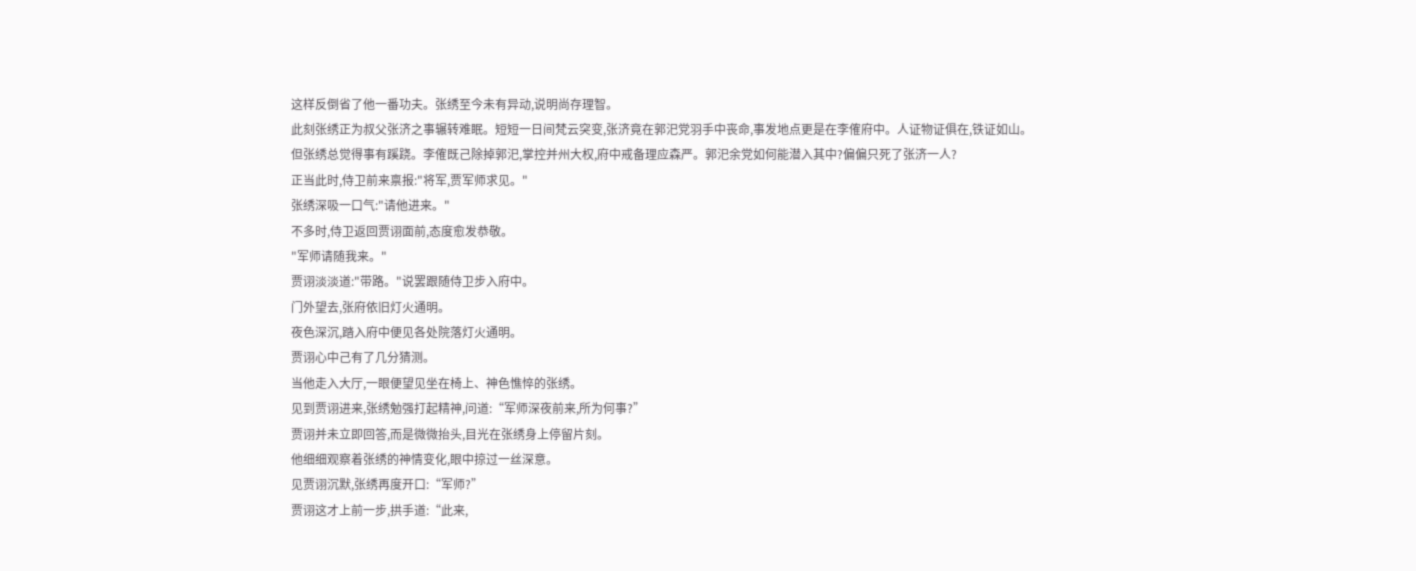这样反倒省了他一番功夫。张绣至今未有异动,说明尚存理智。
此刻张绣正为叔父张济之事辗转难眠。短短一日间梵云突变,张济竟在郭汜党羽手中丧命,事发地点更是在李傕府中。人证物证俱在,铁证如山。
但张绣总觉得事有蹊跷。李傕既己除掉郭汜,掌控并州大权,府中戒备理应森严。郭汜余党如何能潜入其中?偏偏只死了张济一人?
正当此时,侍卫前来禀报:"将军,贾军师求见。"
张绣深吸一口气:"请他进来。"
不多时,侍卫返回贾诩面前,态度愈发恭敬。
"军师请随我来。"
贾诩淡淡道:"带路。"说罢跟随侍卫步入府中。
门外望去,张府依旧灯火通明。
夜色深沉,踏入府中便见各处院落灯火通明。
贾诩心中己有了几分猜测。
当他走入大厅,一眼便望见坐在椅上、神色憔悴的张绣。
见到贾诩进来,张绣勉强打起精神,问道:“军师深夜前来,所为何事?”
贾诩并未立即回答,而是微微抬头,目光在张绣身上停留片刻。
他细细观察着张绣的神情变化,眼中掠过一丝深意。
见贾诩沉默,张绣再度开口:“军师?”
贾诩这才上前一步,拱手道:“此来,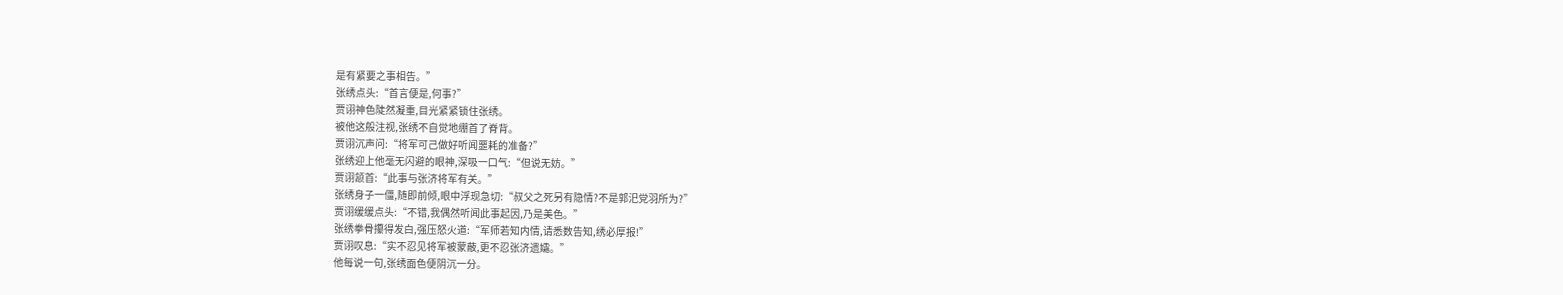是有紧要之事相告。”
张绣点头:“首言便是,何事?”
贾诩神色陡然凝重,目光紧紧锁住张绣。
被他这般注视,张绣不自觉地绷首了脊背。
贾诩沉声问:“将军可己做好听闻噩耗的准备?”
张绣迎上他毫无闪避的眼神,深吸一口气:“但说无妨。”
贾诩颔首:“此事与张济将军有关。”
张绣身子一僵,随即前倾,眼中浮现急切:“叔父之死另有隐情?不是郭汜党羽所为?”
贾诩缓缓点头:“不错,我偶然听闻此事起因,乃是美色。”
张绣拳骨攥得发白,强压怒火道:“军师若知内情,请悉数告知,绣必厚报!”
贾诩叹息:“实不忍见将军被蒙蔽,更不忍张济遗孀。”
他每说一句,张绣面色便阴沉一分。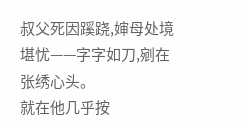叔父死因蹊跷,婶母处境堪忧——字字如刀,剜在张绣心头。
就在他几乎按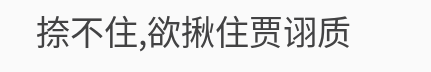捺不住,欲揪住贾诩质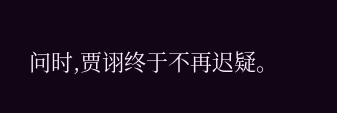问时,贾诩终于不再迟疑。